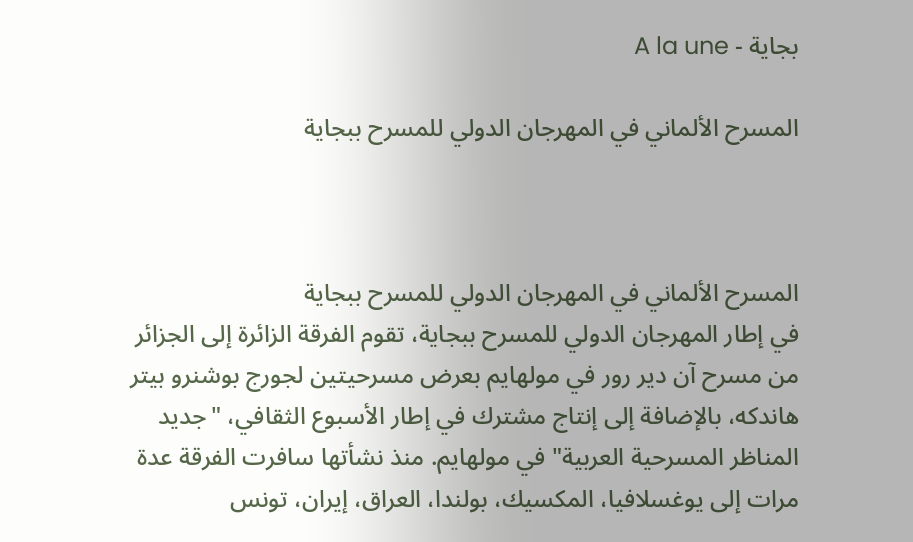بجاية - A la une

المسرح الألماني في المهرجان الدولي للمسرح ببجاية



المسرح الألماني في المهرجان الدولي للمسرح ببجاية
في إطار المهرجان الدولي للمسرح ببجاية، تقوم الفرقة الزائرة إلى الجزائر من مسرح آن دير رور في مولهايم بعرض مسرحيتين لجورج بوشنرو بيتر هاندكه، بالإضافة إلى إنتاج مشترك في إطار الأسبوع الثقافي، "جديد المناظر المسرحية العربية" في مولهايم. منذ نشأتها سافرت الفرقة عدة مرات إلى يوغسلافيا، المكسيك، بولندا، العراق، إيران، تونس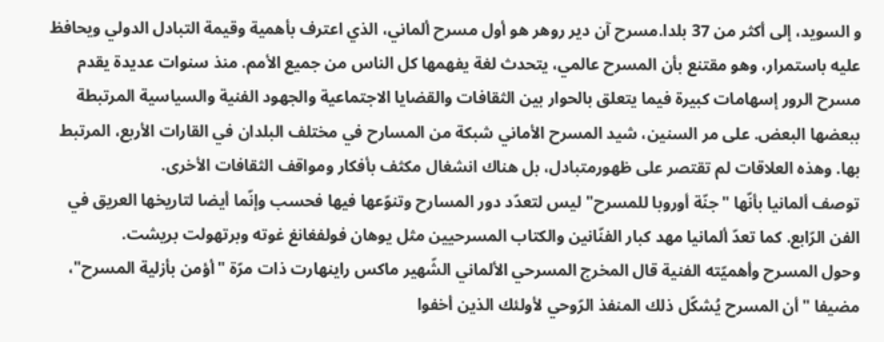و السويد، إلى أكثر من 37 بلدا.مسرح آن دير روهر هو أول مسرح ألماني، الذي اعترف بأهمية وقيمة التبادل الدولي ويحافظ عليه باستمرار، وهو مقتنع بأن المسرح عالمي، يتحدث لغة يفهمها كل الناس من جميع الأمم. منذ سنوات عديدة يقدم مسرح الرور إسهامات كبيرة فيما يتعلق بالحوار بين الثقافات والقضايا الاجتماعية والجهود الفنية والسياسية المرتبطة ببعضها البعض. على مر السنين، شيد المسرح الأماني شبكة من المسارح في مختلف البلدان في القارات الأربع، المرتبط بها. وهذه العلاقات لم تقتصر على ظهورمتبادل، بل هناك انشغال مكثف بأفكار ومواقف الثقافات الأخرى.
توصف ألمانيا بأنّها "جنّة أوروبا للمسرح" ليس لتعدّد دور المسارح وتنوّعها فيها فحسب وإنّما أيضا لتاريخها العريق في الفن الرّابع. كما تعدّ ألمانيا مهد كبار الفنّانين والكتاب المسرحيين مثل يوهان فولفغانغ غوته وبرتهولت بريشت.
وحول المسرح وأهميّته الفنية قال المخرج المسرحي الألماني الشّهير ماكس راينهارت ذات مرّة "أؤمن بأزلية المسرح"، مضيفا "أن المسرح يُشكّل ذلك المنفذ الرّوحي لأولئك الذين أخفوا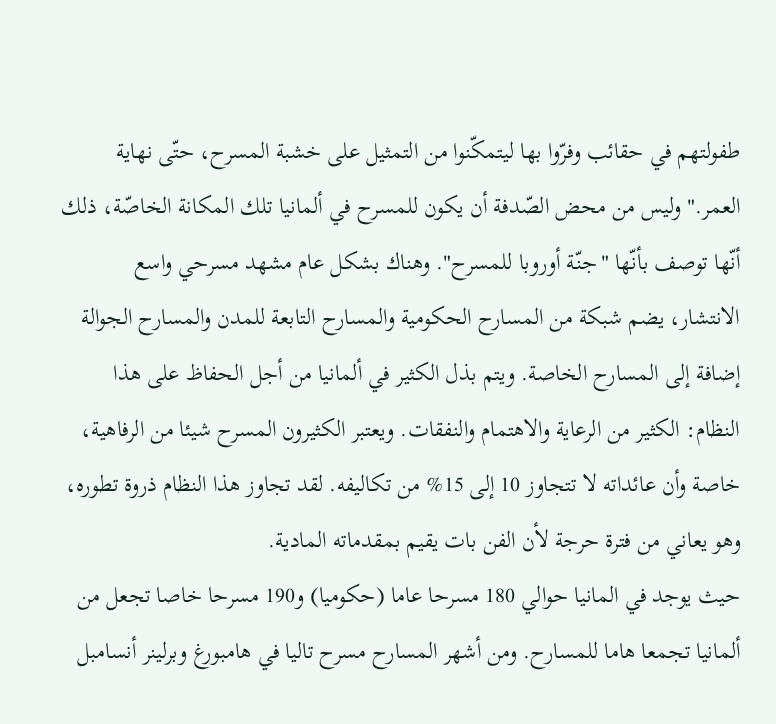طفولتهم في حقائب وفرّوا بها ليتمكّنوا من التمثيل على خشبة المسرح، حتّى نهاية العمر." وليس من محض الصّدفة أن يكون للمسرح في ألمانيا تلك المكانة الخاصّة، ذلك أنّها توصف بأنّها "جنّة أوروبا للمسرح". وهناك بشكل عام مشهد مسرحي واسع الانتشار، يضم شبكة من المسارح الحكومية والمسارح التابعة للمدن والمسارح الجوالة إضافة إلى المسارح الخاصة. ويتم بذل الكثير في ألمانيا من أجل الحفاظ على هذا النظام: الكثير من الرعاية والاهتمام والنفقات. ويعتبر الكثيرون المسرح شيئا من الرفاهية، خاصة وأن عائداته لا تتجاوز 10 إلى 15% من تكاليفه. لقد تجاوز هذا النظام ذروة تطوره، وهو يعاني من فترة حرجة لأن الفن بات يقيم بمقدماته المادية.
حيث يوجد في المانيا حوالي 180 مسرحا عاما (حكوميا) و190 مسرحا خاصا تجعل من ألمانيا تجمعا هاما للمسارح. ومن أشهر المسارح مسرح تاليا في هامبورغ وبرلينر أنسامبل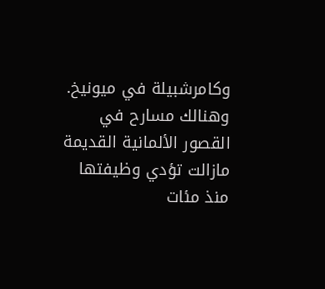وكامرشبيلة في ميونيخ.
وهنالك مسارح في القصور الألمانية القديمة مازالت تؤدي وظيفتها منذ مئات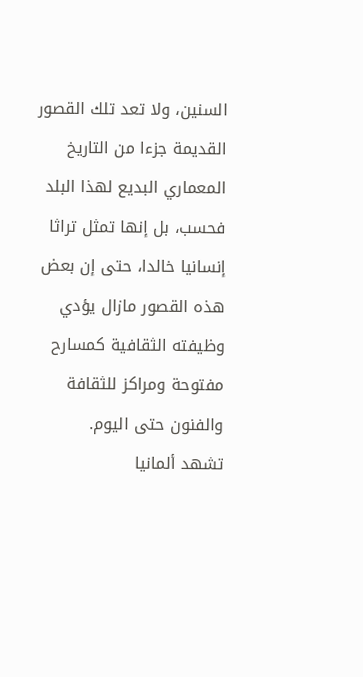السنين، ولا تعد تلك القصور القديمة جزءا من التاريخ المعماري البديع لهذا البلد فحسب، بل إنها تمثل تراثا إنسانيا خالدا، حتى إن بعض هذه القصور مازال يؤدي وظيفته الثقافية كمسارح مفتوحة ومراكز للثقافة والفنون حتى اليوم.
تشهد ألمانيا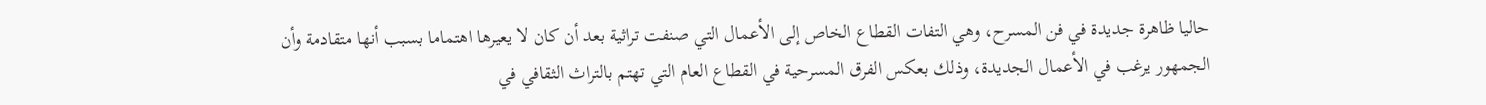حاليا ظاهرة جديدة في فن المسرح، وهي التفات القطاع الخاص إلى الأعمال التي صنفت تراثية بعد أن كان لا يعيرها اهتماما بسبب أنها متقادمة وأن الجمهور يرغب في الأعمال الجديدة، وذلك بعكس الفرق المسرحية في القطاع العام التي تهتم بالتراث الثقافي في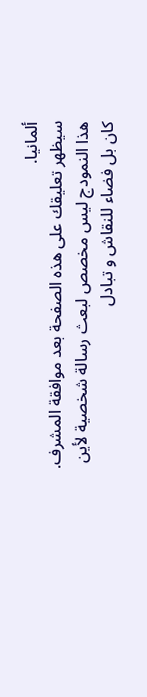ألمانيا.
سيظهر تعليقك على هذه الصفحة بعد موافقة المشرف.
هذا النمودج ليس مخصص لبعث رسالة شخصية لأين كان بل فضاء للنقاش و تبادل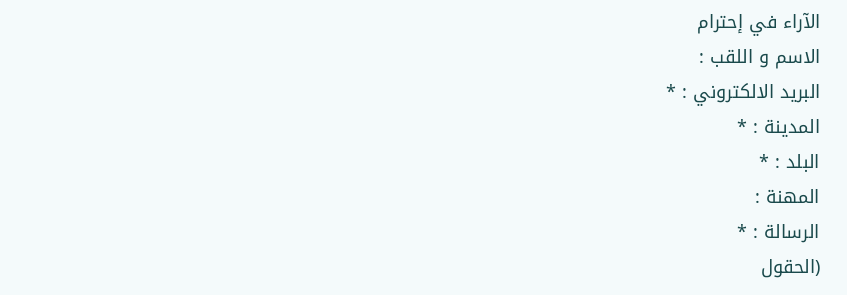الآراء في إحترام
الاسم و اللقب :
البريد الالكتروني : *
المدينة : *
البلد : *
المهنة :
الرسالة : *
(الحقول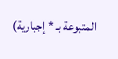المتبوعة بـ * إجبارية)